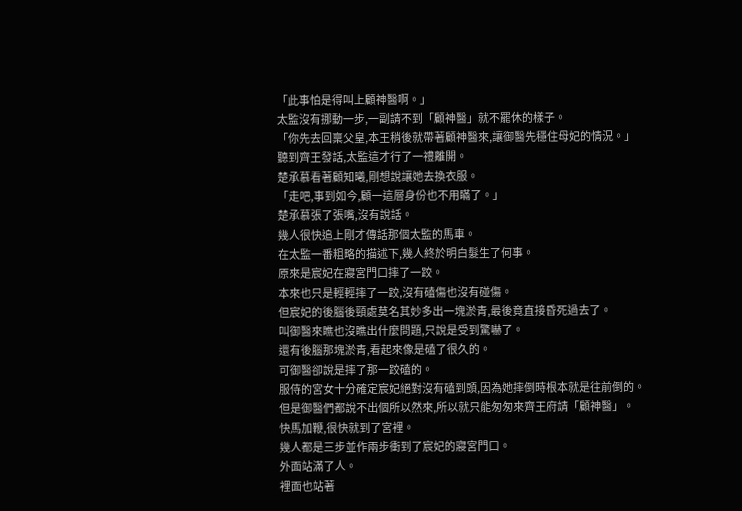「此事怕是得叫上顧神醫啊。」
太監沒有挪動一步,一副請不到「顧神醫」就不罷休的樣子。
「你先去回稟父皇,本王稍後就帶著顧神醫來,讓御醫先穩住母妃的情況。」
聽到齊王發話,太監這才行了一禮離開。
楚承慕看著顧知曦,剛想說讓她去換衣服。
「走吧,事到如今,顧一這層身份也不用瞞了。」
楚承慕張了張嘴,沒有說話。
幾人很快追上剛才傳話那個太監的馬車。
在太監一番粗略的描述下,幾人終於明白髮生了何事。
原來是宸妃在寢宮門口摔了一跤。
本來也只是輕輕摔了一跤,沒有磕傷也沒有碰傷。
但宸妃的後腦後頸處莫名其妙多出一塊淤青,最後竟直接昏死過去了。
叫御醫來瞧也沒瞧出什麼問題,只說是受到驚嚇了。
還有後腦那塊淤青,看起來像是磕了很久的。
可御醫卻說是摔了那一跤磕的。
服侍的宮女十分確定宸妃絕對沒有磕到頭,因為她摔倒時根本就是往前倒的。
但是御醫們都說不出個所以然來,所以就只能匆匆來齊王府請「顧神醫」。
快馬加鞭,很快就到了宮裡。
幾人都是三步並作兩步衝到了宸妃的寢宮門口。
外面站滿了人。
裡面也站著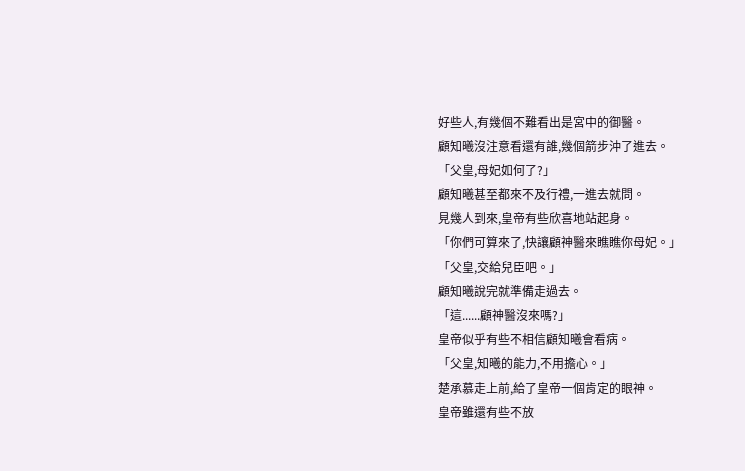好些人,有幾個不難看出是宮中的御醫。
顧知曦沒注意看還有誰,幾個箭步沖了進去。
「父皇,母妃如何了?」
顧知曦甚至都來不及行禮,一進去就問。
見幾人到來,皇帝有些欣喜地站起身。
「你們可算來了,快讓顧神醫來瞧瞧你母妃。」
「父皇,交給兒臣吧。」
顧知曦說完就準備走過去。
「這......顧神醫沒來嗎?」
皇帝似乎有些不相信顧知曦會看病。
「父皇,知曦的能力,不用擔心。」
楚承慕走上前,給了皇帝一個肯定的眼神。
皇帝雖還有些不放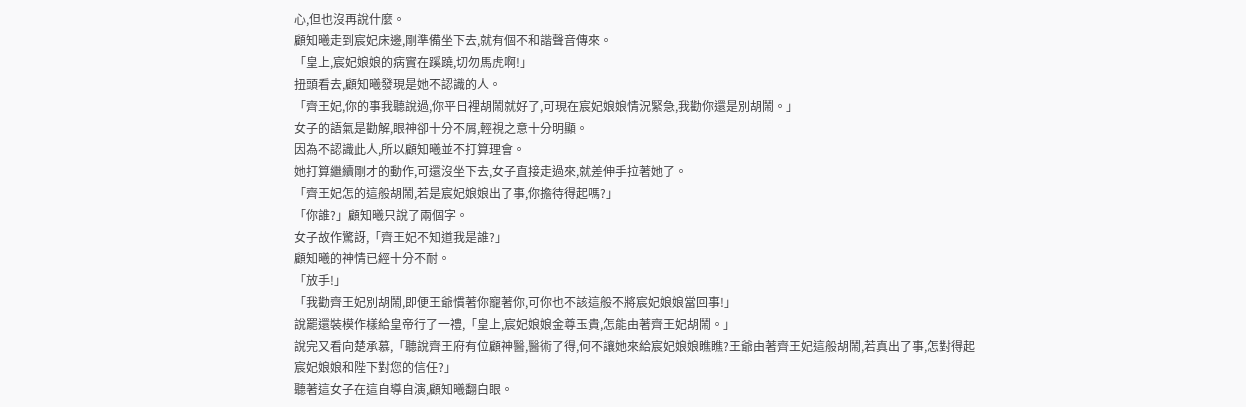心,但也沒再說什麼。
顧知曦走到宸妃床邊,剛準備坐下去,就有個不和諧聲音傳來。
「皇上,宸妃娘娘的病實在蹊蹺,切勿馬虎啊!」
扭頭看去,顧知曦發現是她不認識的人。
「齊王妃,你的事我聽說過,你平日裡胡鬧就好了,可現在宸妃娘娘情況緊急,我勸你還是別胡鬧。」
女子的語氣是勸解,眼神卻十分不屑,輕視之意十分明顯。
因為不認識此人,所以顧知曦並不打算理會。
她打算繼續剛才的動作,可還沒坐下去,女子直接走過來,就差伸手拉著她了。
「齊王妃怎的這般胡鬧,若是宸妃娘娘出了事,你擔待得起嗎?」
「你誰?」顧知曦只說了兩個字。
女子故作驚訝,「齊王妃不知道我是誰?」
顧知曦的神情已經十分不耐。
「放手!」
「我勸齊王妃別胡鬧,即便王爺慣著你寵著你,可你也不該這般不將宸妃娘娘當回事!」
說罷還裝模作樣給皇帝行了一禮,「皇上,宸妃娘娘金尊玉貴,怎能由著齊王妃胡鬧。」
說完又看向楚承慕,「聽說齊王府有位顧神醫,醫術了得,何不讓她來給宸妃娘娘瞧瞧?王爺由著齊王妃這般胡鬧,若真出了事,怎對得起宸妃娘娘和陛下對您的信任?」
聽著這女子在這自導自演,顧知曦翻白眼。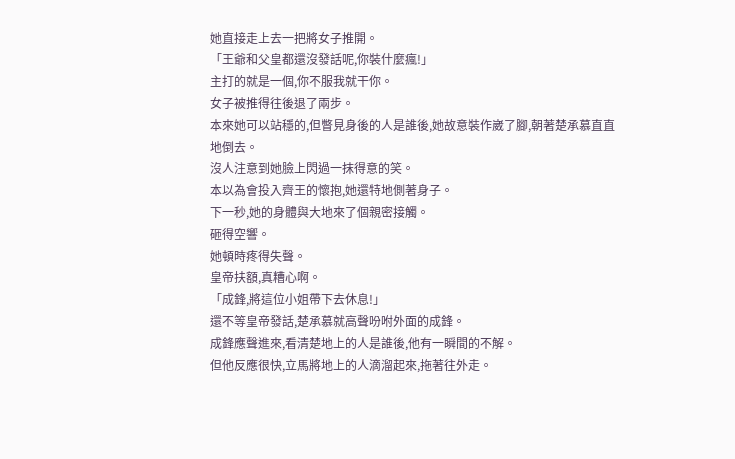她直接走上去一把將女子推開。
「王爺和父皇都還沒發話呢,你裝什麼瘋!」
主打的就是一個,你不服我就干你。
女子被推得往後退了兩步。
本來她可以站穩的,但瞥見身後的人是誰後,她故意裝作崴了腳,朝著楚承慕直直地倒去。
沒人注意到她臉上閃過一抹得意的笑。
本以為會投入齊王的懷抱,她還特地側著身子。
下一秒,她的身體與大地來了個親密接觸。
砸得空響。
她頓時疼得失聲。
皇帝扶額,真糟心啊。
「成鋒,將這位小姐帶下去休息!」
還不等皇帝發話,楚承慕就高聲吩咐外面的成鋒。
成鋒應聲進來,看清楚地上的人是誰後,他有一瞬間的不解。
但他反應很快,立馬將地上的人滴溜起來,拖著往外走。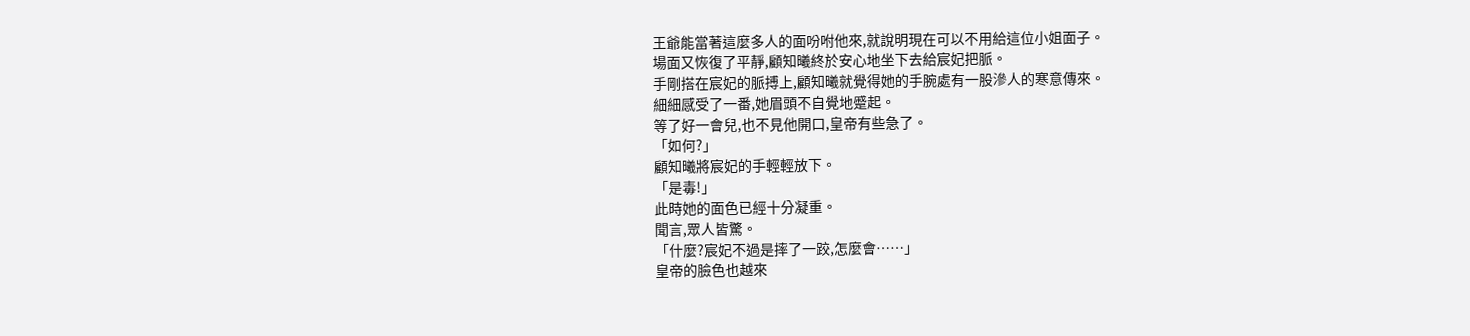王爺能當著這麼多人的面吩咐他來,就說明現在可以不用給這位小姐面子。
場面又恢復了平靜,顧知曦終於安心地坐下去給宸妃把脈。
手剛搭在宸妃的脈搏上,顧知曦就覺得她的手腕處有一股滲人的寒意傳來。
細細感受了一番,她眉頭不自覺地蹙起。
等了好一會兒,也不見他開口,皇帝有些急了。
「如何?」
顧知曦將宸妃的手輕輕放下。
「是毒!」
此時她的面色已經十分凝重。
聞言,眾人皆驚。
「什麼?宸妃不過是摔了一跤,怎麼會……」
皇帝的臉色也越來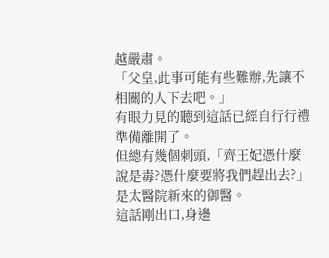越嚴肅。
「父皇,此事可能有些難辦,先讓不相關的人下去吧。」
有眼力見的聽到這話已經自行行禮準備離開了。
但總有幾個刺頭,「齊王妃憑什麼說是毒?憑什麼要將我們趕出去?」
是太醫院新來的御醫。
這話剛出口,身邊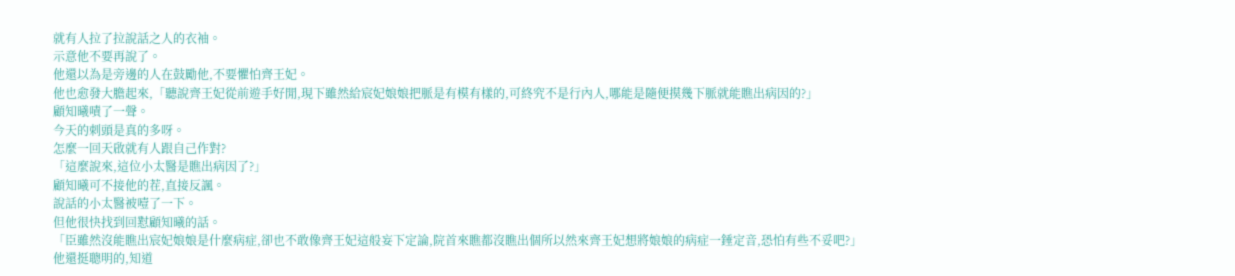就有人拉了拉說話之人的衣袖。
示意他不要再說了。
他還以為是旁邊的人在鼓勵他,不要懼怕齊王妃。
他也愈發大膽起來,「聽說齊王妃從前遊手好閒,現下雖然給宸妃娘娘把脈是有模有樣的,可終究不是行內人,哪能是隨便摸幾下脈就能瞧出病因的?」
顧知曦嘖了一聲。
今天的刺頭是真的多呀。
怎麼一回天啟就有人跟自己作對?
「這麼說來,這位小太醫是瞧出病因了?」
顧知曦可不接他的茬,直接反諷。
說話的小太醫被噎了一下。
但他很快找到回懟顧知曦的話。
「臣雖然沒能瞧出宸妃娘娘是什麼病症,卻也不敢像齊王妃這般妄下定論,院首來瞧都沒瞧出個所以然來齊王妃想將娘娘的病症一錘定音,恐怕有些不妥吧?」
他還挺聰明的,知道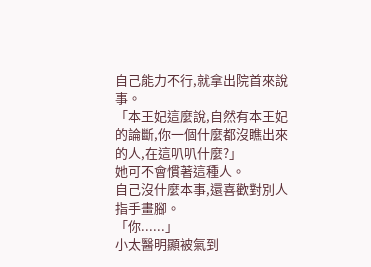自己能力不行,就拿出院首來說事。
「本王妃這麼說,自然有本王妃的論斷,你一個什麼都沒瞧出來的人,在這叭叭什麼?」
她可不會慣著這種人。
自己沒什麼本事,還喜歡對別人指手畫腳。
「你......」
小太醫明顯被氣到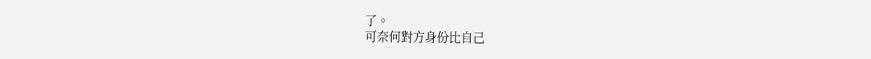了。
可奈何對方身份比自己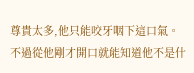尊貴太多,他只能咬牙咽下這口氣。
不過從他剛才開口就能知道他不是什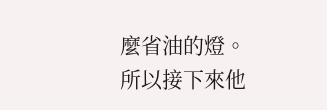麼省油的燈。
所以接下來他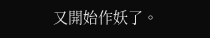又開始作妖了。